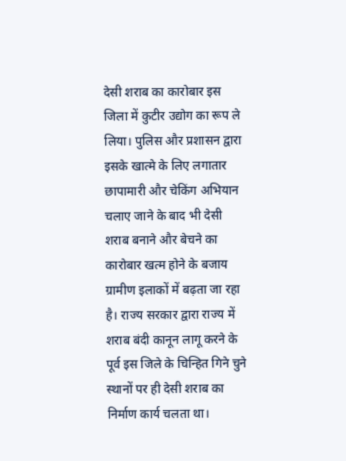देसी शराब का कारोबार इस जिला में कुटीर उद्योग का रूप ले लिया। पुलिस और प्रशासन द्वारा इसके खात्मे के लिए लगातार छापामारी और चेकिंग अभियान चलाए जाने के बाद भी देसी शराब बनाने और बेचने का कारोबार खत्म होने के बजाय ग्रामीण इलाकों में बढ़ता जा रहा है। राज्य सरकार द्वारा राज्य में शराब बंदी कानून लागू करने के पूर्व इस जिले के चिन्हित गिने चुने स्थानों पर ही देसी शराब का निर्माण कार्य चलता था।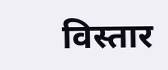विस्तार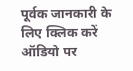पूर्वक जानकारी के लिए क्लिक करें ऑडियो पर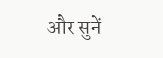और सुनें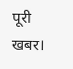पूरी खबर।